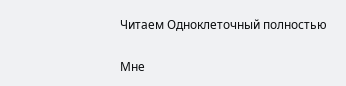Читаем Одноклеточный полностью

Мне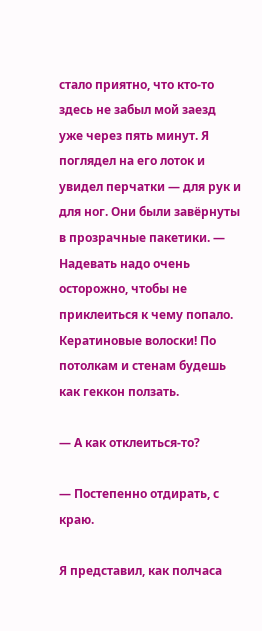стало приятно, что кто-то здесь не забыл мой заезд уже через пять минут. Я поглядел на его лоток и увидел перчатки — для рук и для ног. Они были завёрнуты в прозрачные пакетики. — Надевать надо очень осторожно, чтобы не приклеиться к чему попало. Кератиновые волоски! По потолкам и стенам будешь как геккон ползать.

— А как отклеиться-то?

— Постепенно отдирать, с краю.

Я представил, как полчаса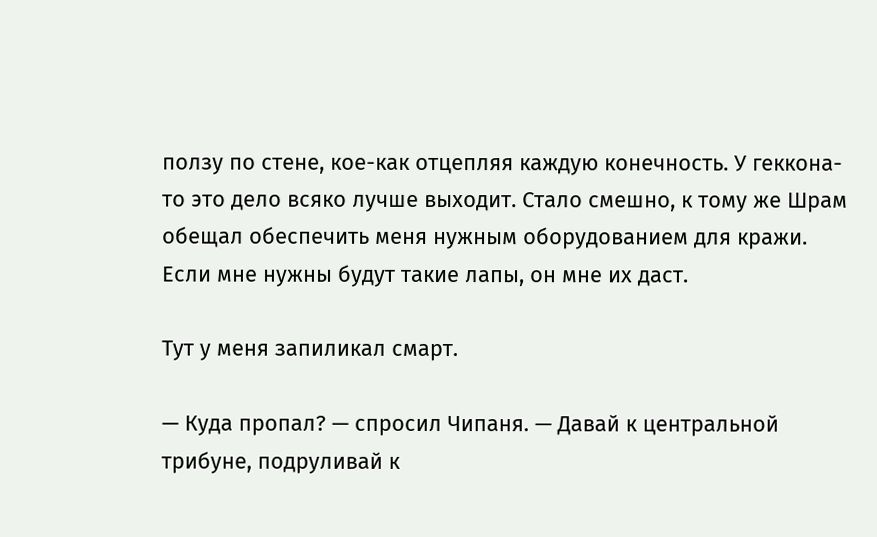ползу по стене, кое-как отцепляя каждую конечность. У геккона-то это дело всяко лучше выходит. Стало смешно, к тому же Шрам обещал обеспечить меня нужным оборудованием для кражи. Если мне нужны будут такие лапы, он мне их даст.

Тут у меня запиликал смарт.

— Куда пропал? — спросил Чипаня. — Давай к центральной трибуне, подруливай к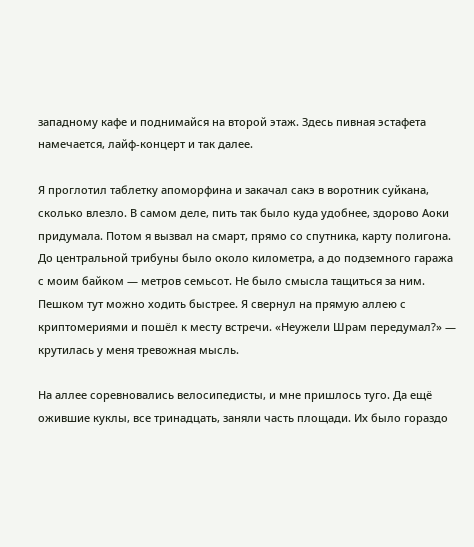западному кафе и поднимайся на второй этаж. Здесь пивная эстафета намечается, лайф-концерт и так далее.

Я проглотил таблетку апоморфина и закачал сакэ в воротник суйкана, сколько влезло. В самом деле, пить так было куда удобнее, здорово Аоки придумала. Потом я вызвал на смарт, прямо со спутника, карту полигона. До центральной трибуны было около километра, а до подземного гаража с моим байком — метров семьсот. Не было смысла тащиться за ним. Пешком тут можно ходить быстрее. Я свернул на прямую аллею с криптомериями и пошёл к месту встречи. «Неужели Шрам передумал?» — крутилась у меня тревожная мысль.

На аллее соревновались велосипедисты, и мне пришлось туго. Да ещё ожившие куклы, все тринадцать, заняли часть площади. Их было гораздо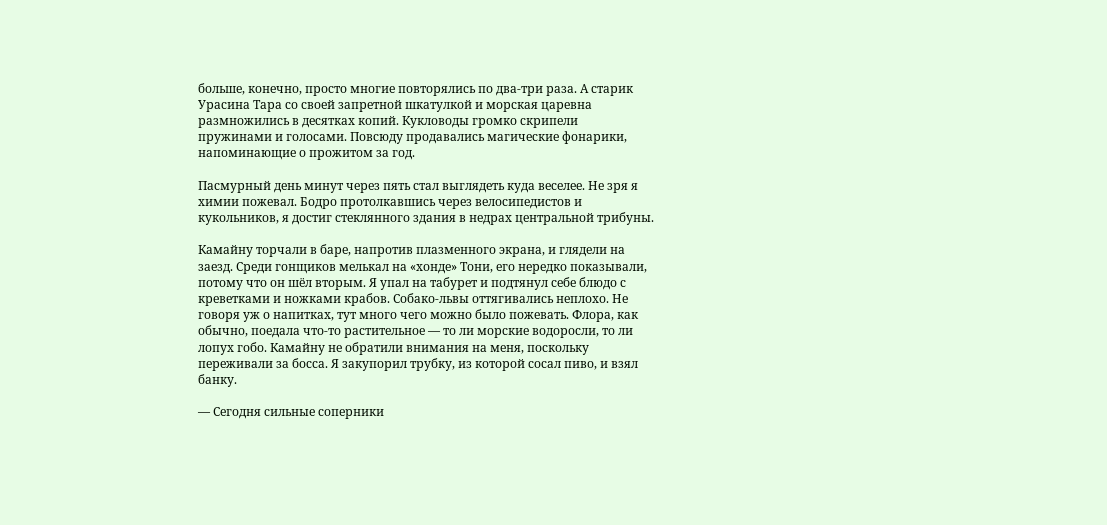больше, конечно, просто многие повторялись по два-три раза. А старик Урасина Тара со своей запретной шкатулкой и морская царевна размножились в десятках копий. Кукловоды громко скрипели пружинами и голосами. Повсюду продавались магические фонарики, напоминающие о прожитом за год.

Пасмурный день минут через пять стал выглядеть куда веселее. Не зря я химии пожевал. Бодро протолкавшись через велосипедистов и кукольников, я достиг стеклянного здания в недрах центральной трибуны.

Камайну торчали в баре, напротив плазменного экрана, и глядели на заезд. Среди гонщиков мелькал на «хонде» Тони, его нередко показывали, потому что он шёл вторым. Я упал на табурет и подтянул себе блюдо с креветками и ножками крабов. Собако-львы оттягивались неплохо. Не говоря уж о напитках, тут много чего можно было пожевать. Флора, как обычно, поедала что-то растительное — то ли морские водоросли, то ли лопух гобо. Камайну не обратили внимания на меня, поскольку переживали за босса. Я закупорил трубку, из которой сосал пиво, и взял банку.

— Сегодня сильные соперники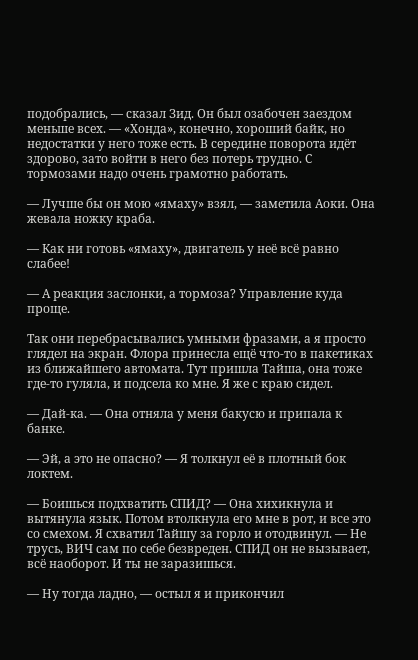подобрались, — сказал Зид. Он был озабочен заездом меньше всех. — «Хонда», конечно, хороший байк, но недостатки у него тоже есть. В середине поворота идёт здорово, зато войти в него без потерь трудно. С тормозами надо очень грамотно работать.

— Лучше бы он мою «ямаху» взял, — заметила Аоки. Она жевала ножку краба.

— Как ни готовь «ямаху», двигатель у неё всё равно слабее!

— А реакция заслонки, а тормоза? Управление куда проще.

Так они перебрасывались умными фразами, а я просто глядел на экран. Флора принесла ещё что-то в пакетиках из ближайшего автомата. Тут пришла Тайша, она тоже где-то гуляла, и подсела ко мне. Я же с краю сидел.

— Дай-ка. — Она отняла у меня бакусю и припала к банке.

— Эй, а это не опасно? — Я толкнул её в плотный бок локтем.

— Боишься подхватить СПИД? — Она хихикнула и вытянула язык. Потом втолкнула его мне в рот, и все это со смехом. Я схватил Тайшу за горло и отодвинул. — Не трусь, ВИЧ сам по себе безвреден. СПИД он не вызывает, всё наоборот. И ты не заразишься.

— Ну тогда ладно, — остыл я и прикончил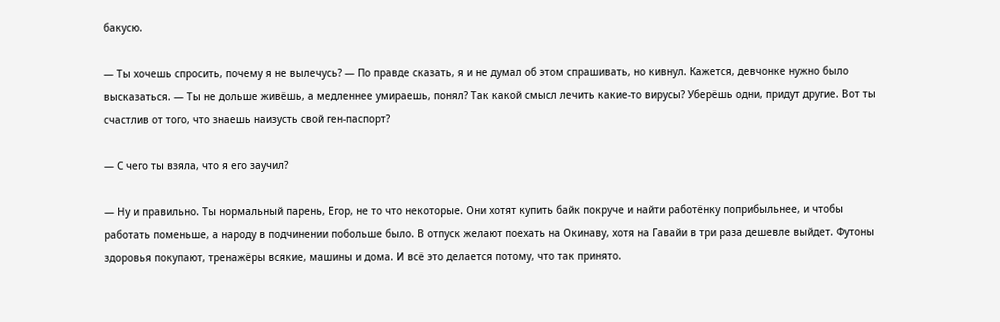бакусю.

— Ты хочешь спросить, почему я не вылечусь? — По правде сказать, я и не думал об этом спрашивать, но кивнул. Кажется, девчонке нужно было высказаться. — Ты не дольше живёшь, а медленнее умираешь, понял? Так какой смысл лечить какие-то вирусы? Уберёшь одни, придут другие. Вот ты счастлив от того, что знаешь наизусть свой ген-паспорт?

— С чего ты взяла, что я его заучил?

— Ну и правильно. Ты нормальный парень, Егор, не то что некоторые. Они хотят купить байк покруче и найти работёнку поприбыльнее, и чтобы работать поменьше, а народу в подчинении побольше было. В отпуск желают поехать на Окинаву, хотя на Гавайи в три раза дешевле выйдет. Футоны здоровья покупают, тренажёры всякие, машины и дома. И всё это делается потому, что так принято.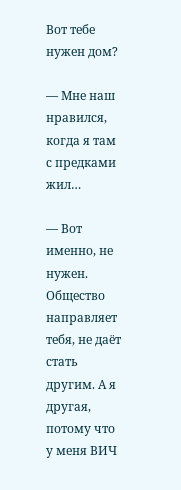Вот тебе нужен дом?

— Мне наш нравился, когда я там с предками жил…

— Вот именно, не нужен. Общество направляет тебя, не даёт стать другим. А я другая, потому что у меня ВИЧ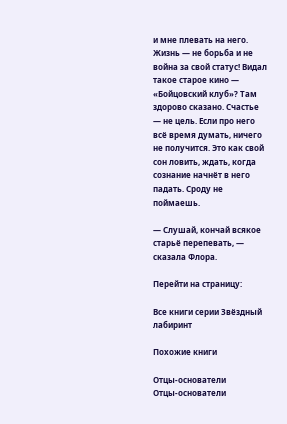и мне плевать на него. Жизнь — не борьба и не война за свой статус! Видал такое старое кино — «Бойцовский клуб»? Там здорово сказано. Счастье — не цель. Если про него всё время думать, ничего не получится. Это как свой сон ловить, ждать, когда сознание начнёт в него падать. Сроду не поймаешь.

— Слушай, кончай всякое старьё перепевать, — сказала Флора.

Перейти на страницу:

Все книги серии Звёздный лабиринт

Похожие книги

Отцы-основатели
Отцы-основатели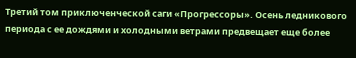Третий том приключенческой саги «Прогрессоры». Осень ледникового периода с ее дождями и холодными ветрами предвещает еще более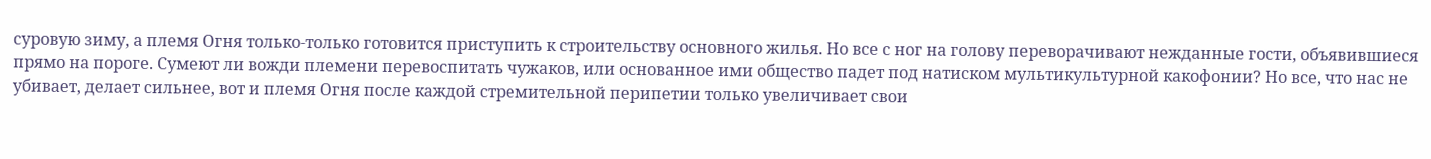суровую зиму, а племя Огня только-только готовится приступить к строительству основного жилья. Но все с ног на голову переворачивают нежданные гости, объявившиеся прямо на пороге. Сумеют ли вожди племени перевоспитать чужаков, или основанное ими общество падет под натиском мультикультурной какофонии? Но все, что нас не убивает, делает сильнее, вот и племя Огня после каждой стремительной перипетии только увеличивает свои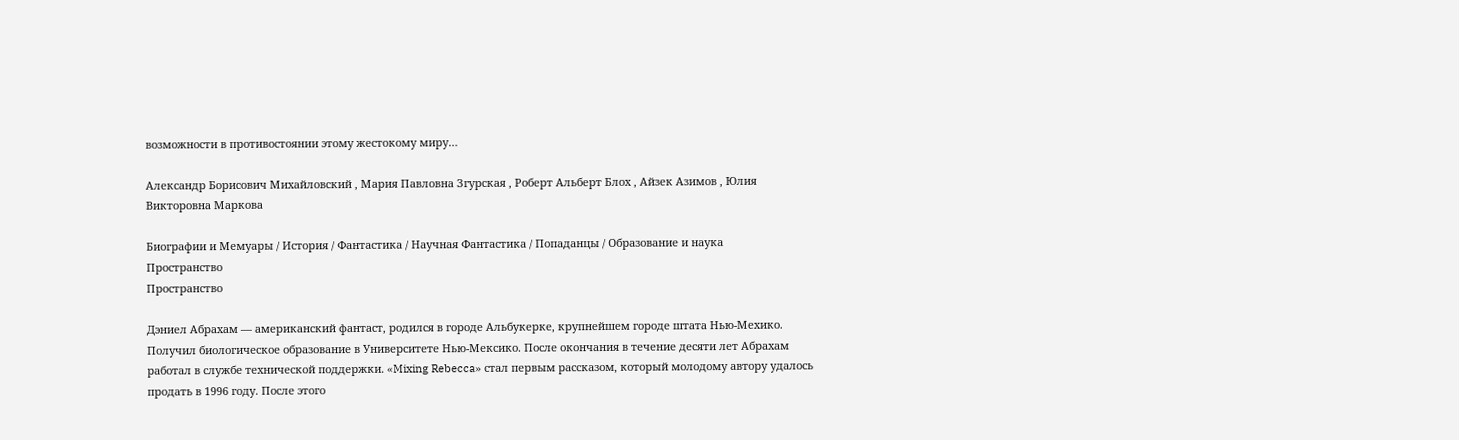возможности в противостоянии этому жестокому миру…

Александр Борисович Михайловский , Мария Павловна Згурская , Роберт Альберт Блох , Айзек Азимов , Юлия Викторовна Маркова

Биографии и Мемуары / История / Фантастика / Научная Фантастика / Попаданцы / Образование и наука
Пространство
Пространство

Дэниел Абрахам — американский фантаст, родился в городе Альбукерке, крупнейшем городе штата Нью-Мехико. Получил биологическое образование в Университете Нью-Мексико. После окончания в течение десяти лет Абрахам работал в службе технической поддержки. «Mixing Rebecca» стал первым рассказом, который молодому автору удалось продать в 1996 году. После этого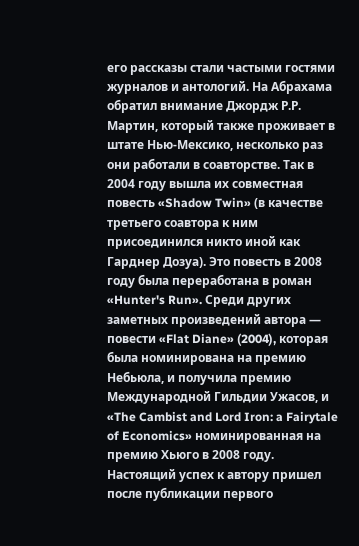его рассказы стали частыми гостями журналов и антологий. На Абрахама обратил внимание Джордж Р.Р. Мартин, который также проживает в штате Нью-Мексико, несколько раз они работали в соавторстве. Так в 2004 году вышла их совместная повесть «Shadow Twin» (в качестве третьего соавтора к ним присоединился никто иной как Гарднер Дозуа). Это повесть в 2008 году была переработана в роман «Hunter's Run». Среди других заметных произведений автора — повести «Flat Diane» (2004), которая была номинирована на премию Небьюла, и получила премию Международной Гильдии Ужасов, и «The Cambist and Lord Iron: a Fairytale of Economics» номинированная на премию Хьюго в 2008 году. Настоящий успех к автору пришел после публикации первого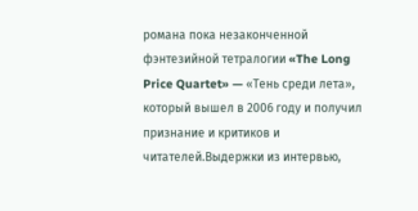романа пока незаконченной фэнтезийной тетралогии «The Long Price Quartet» — «Тень среди лета», который вышел в 2006 году и получил признание и критиков и читателей.Выдержки из интервью,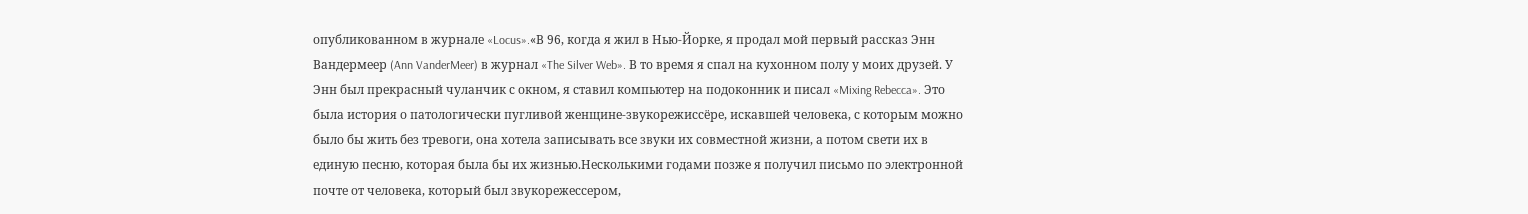опубликованном в журнале «Locus».«В 96, когда я жил в Нью-Йорке, я продал мой первый рассказ Энн Вандермеер (Ann VanderMeer) в журнал «The Silver Web». В то время я спал на кухонном полу у моих друзей. У Энн был прекрасный чуланчик с окном, я ставил компьютер на подоконник и писал «Mixing Rebecca». Это была история о патологически пугливой женщине-звукорежиссёре, искавшей человека, с которым можно было бы жить без тревоги, она хотела записывать все звуки их совместной жизни, а потом свети их в единую песню, которая была бы их жизнью.Несколькими годами позже я получил письмо по электронной почте от человека, который был звукорежессером,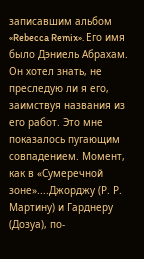записавшим альбом «Rebecca Remix». Его имя было Дэниель Абрахам. Он хотел знать, не преследую ли я его, заимствуя названия из его работ. Это мне показалось пугающим совпадением. Момент, как в «Сумеречной зоне»....Джорджу (Р. Р. Мартину) и Гарднеру (Дозуа), по-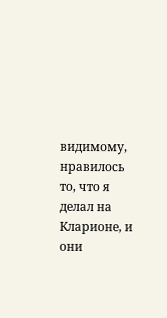видимому, нравилось то, что я делал на Кларионе, и они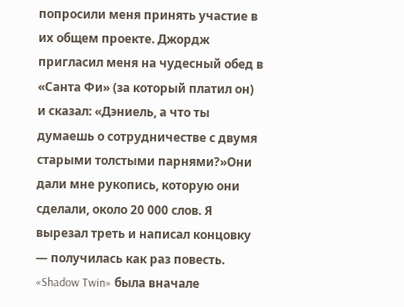попросили меня принять участие в их общем проекте. Джордж пригласил меня на чудесный обед в «Санта Фи» (за который платил он) и сказал: «Дэниель, а что ты думаешь о сотрудничестве с двумя старыми толстыми парнями?»Они дали мне рукопись, которую они сделали, около 20 000 слов. Я вырезал треть и написал концовку — получилась как раз повесть. «Shadow Twin» была вначале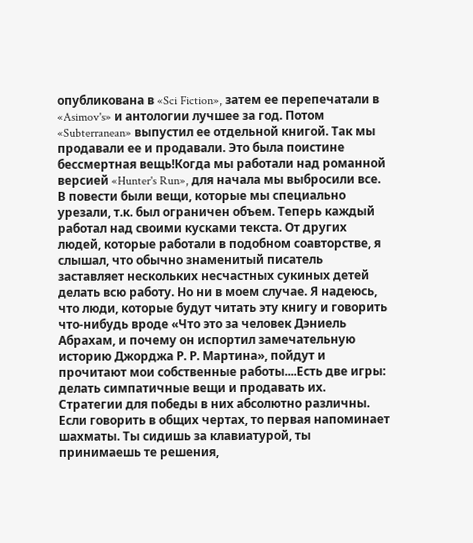опубликована в «Sci Fiction», затем ее перепечатали в «Asimov's» и антологии лучшее за год. Потом «Subterranean» выпустил ее отдельной книгой. Так мы продавали ее и продавали. Это была поистине бессмертная вещь!Когда мы работали над романной версией «Hunter's Run», для начала мы выбросили все. В повести были вещи, которые мы специально урезали, т.к. был ограничен объем. Теперь каждый работал над своими кусками текста. От других людей, которые работали в подобном соавторстве, я слышал, что обычно знаменитый писатель заставляет нескольких несчастных сукиных детей делать всю работу. Но ни в моем случае. Я надеюсь, что люди, которые будут читать эту книгу и говорить что-нибудь вроде «Что это за человек Дэниель Абрахам, и почему он испортил замечательную историю Джорджа Р. Р. Мартина», пойдут и прочитают мои собственные работы....Есть две игры: делать симпатичные вещи и продавать их. Стратегии для победы в них абсолютно различны. Если говорить в общих чертах, то первая напоминает шахматы. Ты сидишь за клавиатурой, ты принимаешь те решения,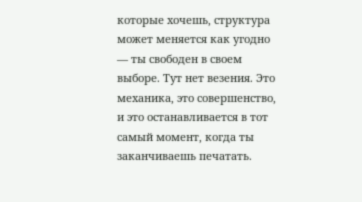которые хочешь, структура может меняется как угодно — ты свободен в своем выборе. Тут нет везения. Это механика, это совершенство, и это останавливается в тот самый момент, когда ты заканчиваешь печатать.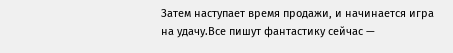Затем наступает время продажи, и начинается игра на удачу.Все пишут фантастику сейчас —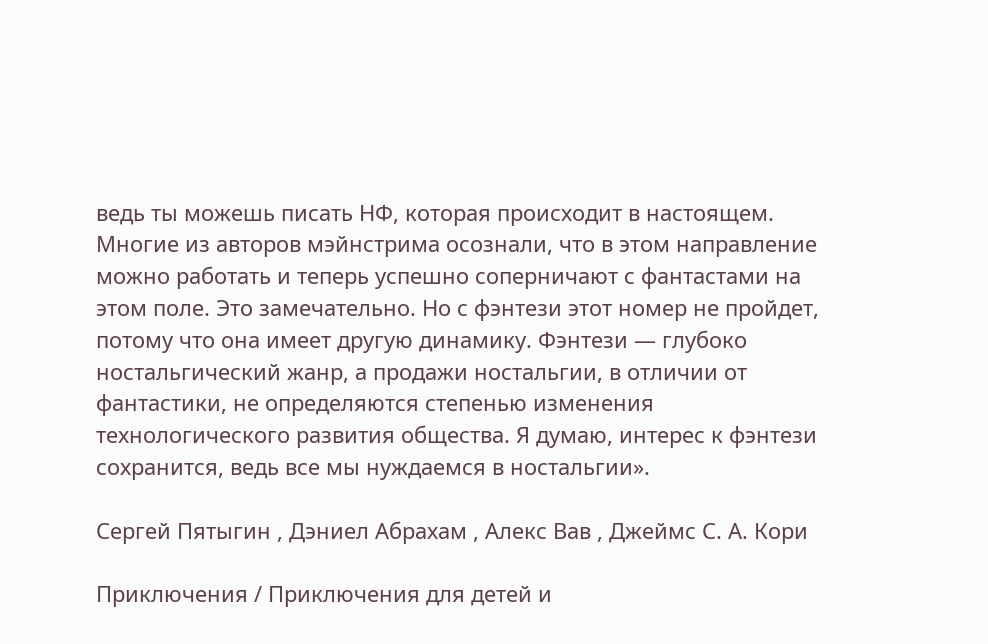ведь ты можешь писать НФ, которая происходит в настоящем. Многие из авторов мэйнстрима осознали, что в этом направление можно работать и теперь успешно соперничают с фантастами на этом поле. Это замечательно. Но с фэнтези этот номер не пройдет, потому что она имеет другую динамику. Фэнтези — глубоко ностальгический жанр, а продажи ностальгии, в отличии от фантастики, не определяются степенью изменения технологического развития общества. Я думаю, интерес к фэнтези сохранится, ведь все мы нуждаемся в ностальгии».

Сергей Пятыгин , Дэниел Абрахам , Алекс Вав , Джеймс С. А. Кори

Приключения / Приключения для детей и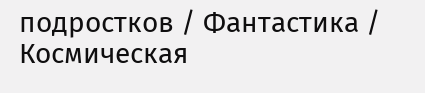подростков / Фантастика / Космическая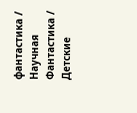фантастика / Научная Фантастика / Детские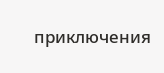приключения